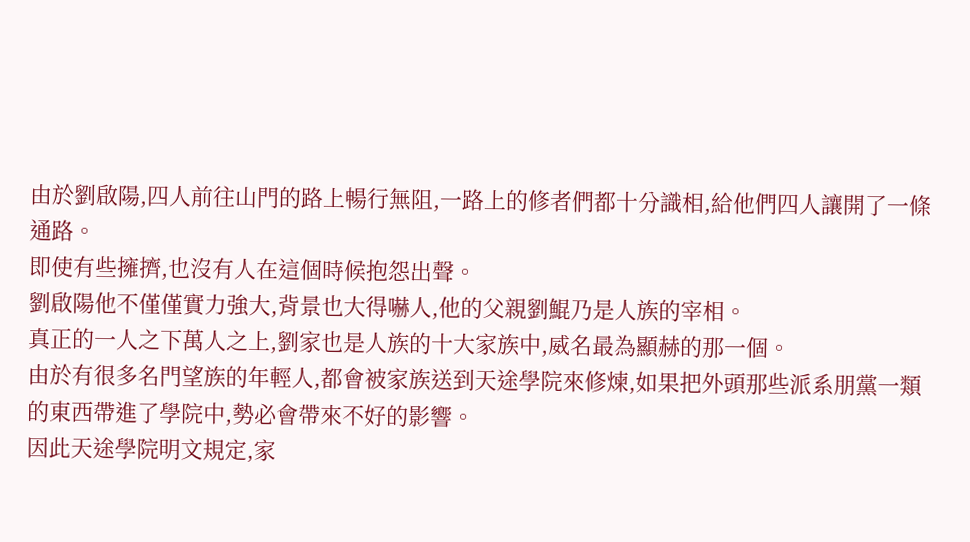由於劉啟陽,四人前往山門的路上暢行無阻,一路上的修者們都十分識相,給他們四人讓開了一條通路。
即使有些擁擠,也沒有人在這個時候抱怨出聲。
劉啟陽他不僅僅實力強大,背景也大得嚇人,他的父親劉鯤乃是人族的宰相。
真正的一人之下萬人之上,劉家也是人族的十大家族中,威名最為顯赫的那一個。
由於有很多名門望族的年輕人,都會被家族送到天途學院來修煉,如果把外頭那些派系朋黨一類的東西帶進了學院中,勢必會帶來不好的影響。
因此天途學院明文規定,家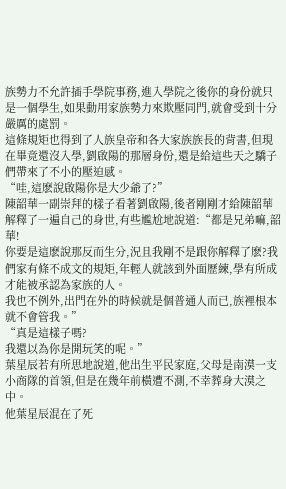族勢力不允許插手學院事務,進入學院之後你的身份就只是一個學生,如果動用家族勢力來欺壓同門,就會受到十分嚴厲的處罰。
這條規矩也得到了人族皇帝和各大家族族長的背書,但現在畢竟還沒入學,劉啟陽的那層身份,還是給這些天之驕子們帶來了不小的壓迫感。
“哇,這麽說啟陽你是大少爺了?”
陳韶華一副崇拜的樣子看著劉啟陽,後者剛剛才給陳韶華解釋了一遍自己的身世,有些尷尬地說道:“都是兄弟嘛,韶華!
你要是這麽說那反而生分,況且我剛不是跟你解釋了麽?我們家有條不成文的規矩,年輕人就該到外面歷練,學有所成才能被承認為家族的人。
我也不例外,出門在外的時候就是個普通人而已,族裡根本就不會管我。”
“真是這樣子嗎?
我還以為你是開玩笑的呢。”
葉星辰若有所思地說道,他出生平民家庭,父母是南漠一支小商隊的首領,但是在幾年前橫遭不測,不幸葬身大漠之中。
他葉星辰混在了死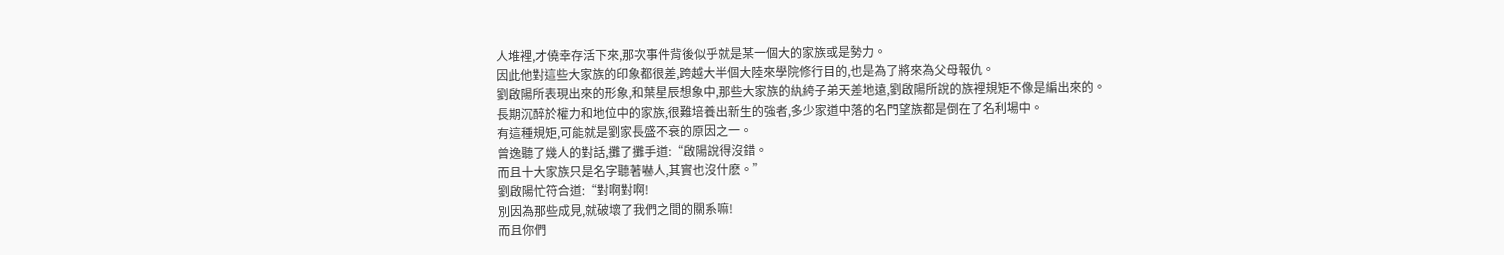人堆裡,才僥幸存活下來,那次事件背後似乎就是某一個大的家族或是勢力。
因此他對這些大家族的印象都很差,跨越大半個大陸來學院修行目的,也是為了將來為父母報仇。
劉啟陽所表現出來的形象,和葉星辰想象中,那些大家族的紈絝子弟天差地遠,劉啟陽所說的族裡規矩不像是編出來的。
長期沉醉於權力和地位中的家族,很難培養出新生的強者,多少家道中落的名門望族都是倒在了名利場中。
有這種規矩,可能就是劉家長盛不衰的原因之一。
曾逸聽了幾人的對話,攤了攤手道:“啟陽說得沒錯。
而且十大家族只是名字聽著嚇人,其實也沒什麽。”
劉啟陽忙符合道:“對啊對啊!
別因為那些成見,就破壞了我們之間的關系嘛!
而且你們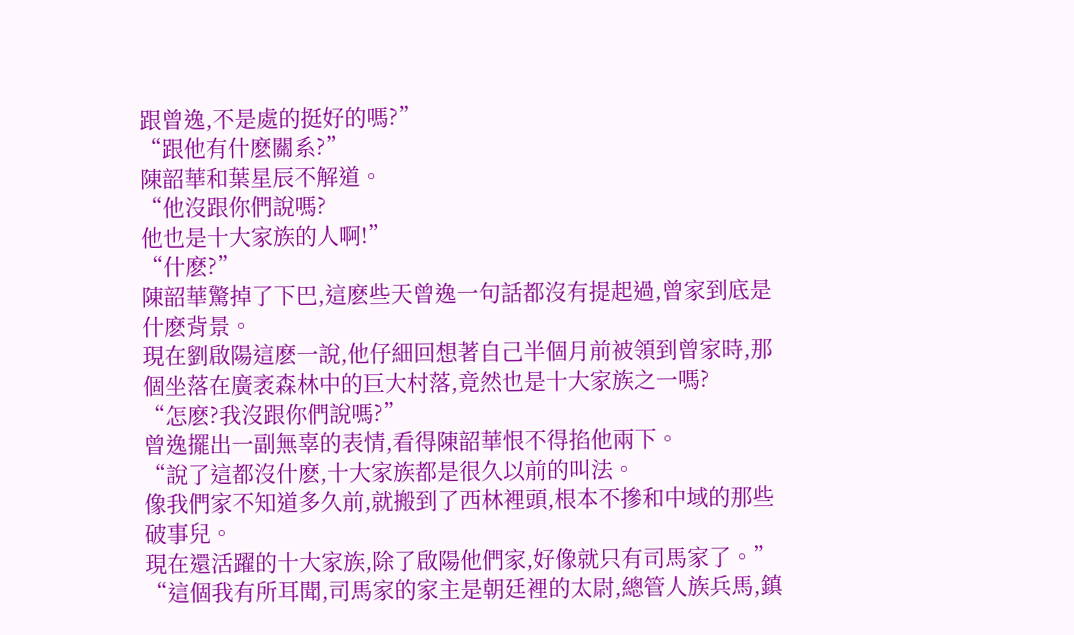跟曾逸,不是處的挺好的嗎?”
“跟他有什麽關系?”
陳韶華和葉星辰不解道。
“他沒跟你們說嗎?
他也是十大家族的人啊!”
“什麽?”
陳韶華驚掉了下巴,這麽些天曾逸一句話都沒有提起過,曾家到底是什麽背景。
現在劉啟陽這麽一說,他仔細回想著自己半個月前被領到曾家時,那個坐落在廣袤森林中的巨大村落,竟然也是十大家族之一嗎?
“怎麽?我沒跟你們說嗎?”
曾逸擺出一副無辜的表情,看得陳韶華恨不得掐他兩下。
“說了這都沒什麽,十大家族都是很久以前的叫法。
像我們家不知道多久前,就搬到了西林裡頭,根本不摻和中域的那些破事兒。
現在還活躍的十大家族,除了啟陽他們家,好像就只有司馬家了。”
“這個我有所耳聞,司馬家的家主是朝廷裡的太尉,總管人族兵馬,鎮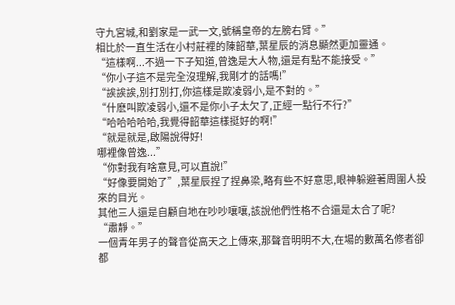守九宮城,和劉家是一武一文,號稱皇帝的左膀右臂。”
相比於一直生活在小村莊裡的陳韶華,葉星辰的消息顯然更加靈通。
“這樣啊...不過一下子知道,曾逸是大人物,還是有點不能接受。”
“你小子這不是完全沒理解,我剛才的話嗎!”
“誒誒誒,別打別打,你這樣是欺凌弱小,是不對的。”
“什麽叫欺凌弱小,還不是你小子太欠了,正經一點行不行?”
“哈哈哈哈哈,我覺得韶華這樣挺好的啊!”
“就是就是,啟陽說得好!
哪裡像曾逸...”
“你對我有啥意見,可以直說!”
“好像要開始了”,葉星辰捏了捏鼻梁,略有些不好意思,眼神躲避著周圍人投來的目光。
其他三人還是自顧自地在吵吵嚷嚷,該說他們性格不合還是太合了呢?
“肅靜。”
一個青年男子的聲音從高天之上傳來,那聲音明明不大,在場的數萬名修者卻都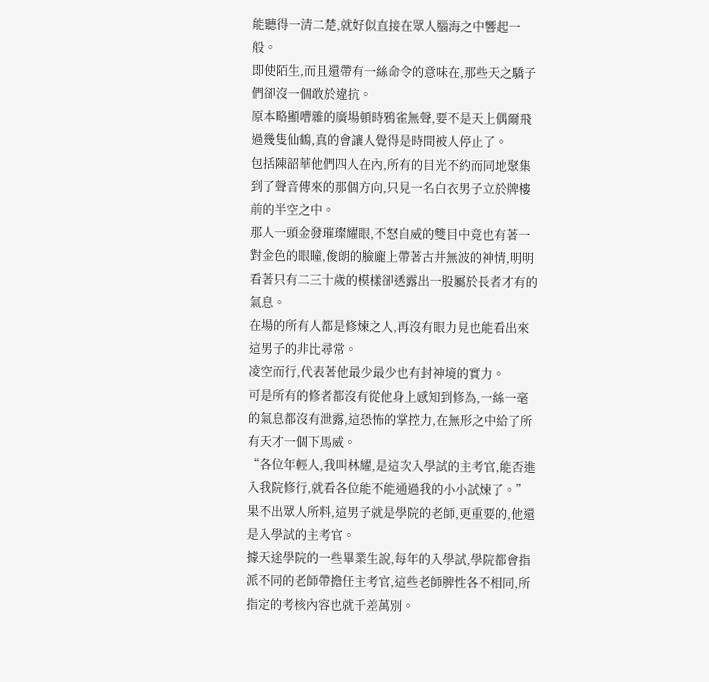能聽得一清二楚,就好似直接在眾人腦海之中響起一般。
即使陌生,而且還帶有一絲命令的意味在,那些天之驕子們卻沒一個敢於違抗。
原本略顯嘈雜的廣場頓時鴉雀無聲,要不是天上偶爾飛過幾隻仙鶴,真的會讓人覺得是時間被人停止了。
包括陳韶華他們四人在內,所有的目光不約而同地聚集到了聲音傳來的那個方向,只見一名白衣男子立於牌樓前的半空之中。
那人一頭金發璀璨耀眼,不怒自威的雙目中竟也有著一對金色的眼瞳,俊朗的臉龐上帶著古井無波的神情,明明看著只有二三十歲的模樣卻透露出一股屬於長者才有的氣息。
在場的所有人都是修煉之人,再沒有眼力見也能看出來這男子的非比尋常。
凌空而行,代表著他最少最少也有封神境的實力。
可是所有的修者都沒有從他身上感知到修為,一絲一毫的氣息都沒有泄露,這恐怖的掌控力,在無形之中給了所有天才一個下馬威。
“各位年輕人,我叫林耀,是這次入學試的主考官,能否進入我院修行,就看各位能不能通過我的小小試煉了。”
果不出眾人所料,這男子就是學院的老師,更重要的,他還是入學試的主考官。
據天途學院的一些畢業生說,每年的入學試,學院都會指派不同的老師帶擔任主考官,這些老師脾性各不相同,所指定的考核內容也就千差萬別。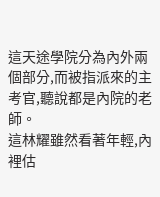這天途學院分為內外兩個部分,而被指派來的主考官,聽說都是內院的老師。
這林耀雖然看著年輕,內裡估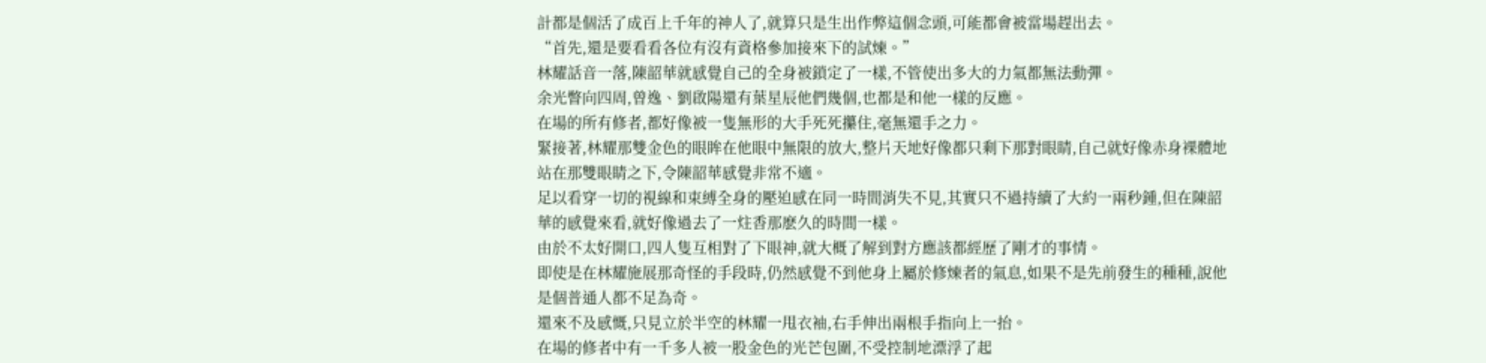計都是個活了成百上千年的神人了,就算只是生出作弊這個念頭,可能都會被當場趕出去。
“首先,還是要看看各位有沒有資格參加接來下的試煉。”
林耀話音一落,陳韶華就感覺自己的全身被鎖定了一樣,不管使出多大的力氣都無法動彈。
余光瞥向四周,曾逸、劉啟陽還有葉星辰他們幾個,也都是和他一樣的反應。
在場的所有修者,都好像被一隻無形的大手死死攥住,毫無還手之力。
緊接著,林耀那雙金色的眼眸在他眼中無限的放大,整片天地好像都只剩下那對眼睛,自己就好像赤身裸體地站在那雙眼睛之下,令陳韶華感覺非常不適。
足以看穿一切的視線和束縛全身的壓迫感在同一時間消失不見,其實只不過持續了大約一兩秒鍾,但在陳韶華的感覺來看,就好像過去了一炷香那麽久的時間一樣。
由於不太好開口,四人隻互相對了下眼神,就大概了解到對方應該都經歷了剛才的事情。
即使是在林耀施展那奇怪的手段時,仍然感覺不到他身上屬於修煉者的氣息,如果不是先前發生的種種,說他是個普通人都不足為奇。
還來不及感慨,只見立於半空的林耀一甩衣袖,右手伸出兩根手指向上一抬。
在場的修者中有一千多人被一股金色的光芒包圍,不受控制地漂浮了起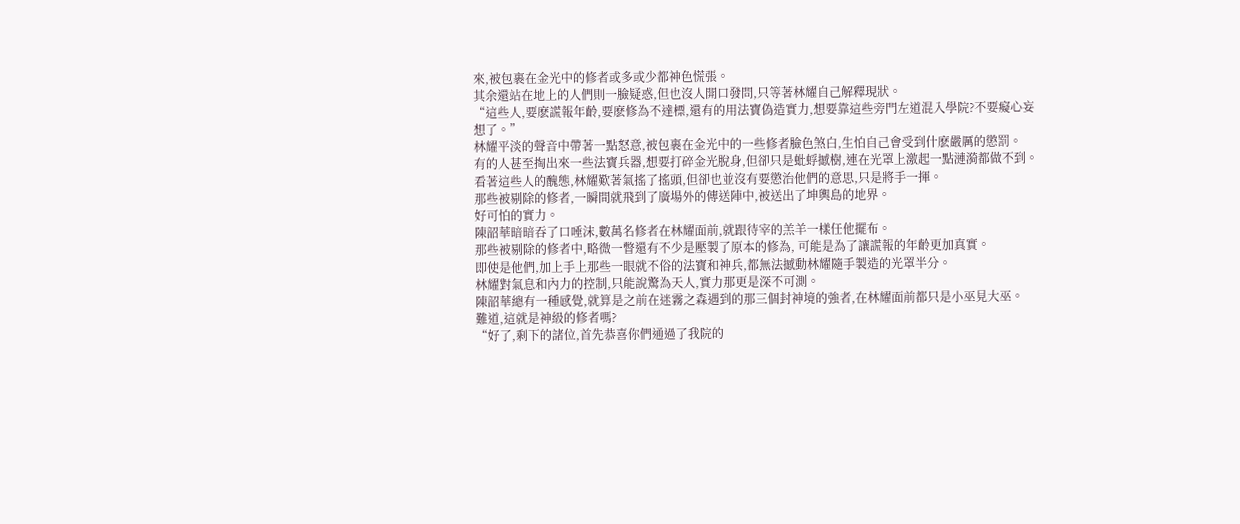來,被包裹在金光中的修者或多或少都神色慌張。
其余還站在地上的人們則一臉疑惑,但也沒人開口發問,只等著林耀自己解釋現狀。
“這些人,要麽謊報年齡,要麽修為不達標,還有的用法寶偽造實力,想要靠這些旁門左道混入學院?不要癡心妄想了。”
林耀平淡的聲音中帶著一點怒意,被包裹在金光中的一些修者臉色煞白,生怕自己會受到什麽嚴厲的懲罰。
有的人甚至掏出來一些法寶兵器,想要打碎金光脫身,但卻只是蚍蜉撼樹,連在光罩上激起一點漣漪都做不到。
看著這些人的醜態,林耀歎著氣搖了搖頭,但卻也並沒有要懲治他們的意思,只是將手一揮。
那些被剔除的修者,一瞬間就飛到了廣場外的傳送陣中,被送出了坤輿島的地界。
好可怕的實力。
陳韶華暗暗吞了口唾沫,數萬名修者在林耀面前,就跟待宰的羔羊一樣任他擺布。
那些被剔除的修者中,略微一瞥還有不少是壓製了原本的修為, 可能是為了讓謊報的年齡更加真實。
即使是他們,加上手上那些一眼就不俗的法寶和神兵,都無法撼動林耀隨手製造的光罩半分。
林耀對氣息和內力的控制,只能說驚為天人,實力那更是深不可測。
陳韶華總有一種感覺,就算是之前在迷霧之森遇到的那三個封神境的強者,在林耀面前都只是小巫見大巫。
難道,這就是神級的修者嗎?
“好了,剩下的諸位,首先恭喜你們通過了我院的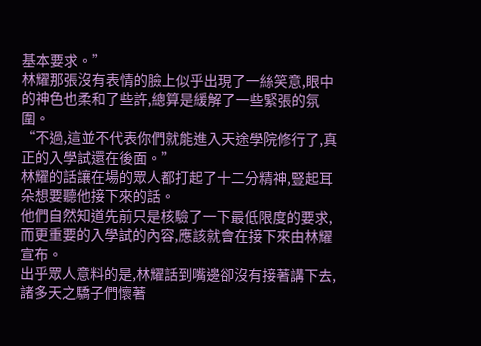基本要求。”
林耀那張沒有表情的臉上似乎出現了一絲笑意,眼中的神色也柔和了些許,總算是緩解了一些緊張的氛圍。
“不過,這並不代表你們就能進入天途學院修行了,真正的入學試還在後面。”
林耀的話讓在場的眾人都打起了十二分精神,豎起耳朵想要聽他接下來的話。
他們自然知道先前只是核驗了一下最低限度的要求,而更重要的入學試的內容,應該就會在接下來由林耀宣布。
出乎眾人意料的是,林耀話到嘴邊卻沒有接著講下去,諸多天之驕子們懷著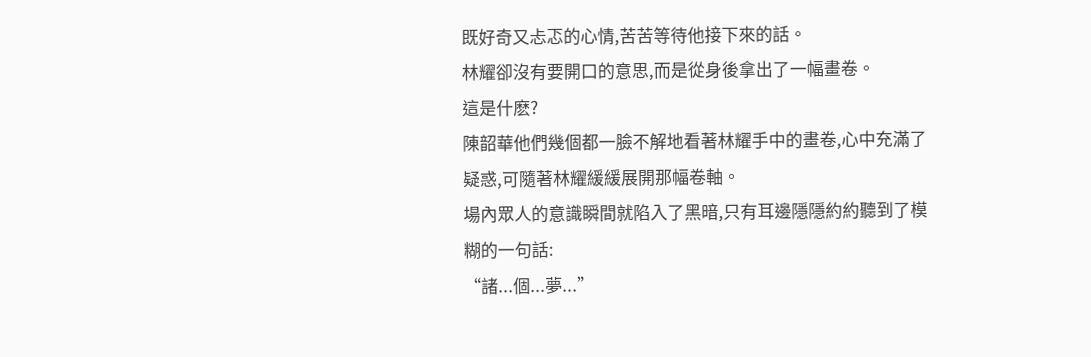既好奇又忐忑的心情,苦苦等待他接下來的話。
林耀卻沒有要開口的意思,而是從身後拿出了一幅畫卷。
這是什麽?
陳韶華他們幾個都一臉不解地看著林耀手中的畫卷,心中充滿了疑惑,可隨著林耀緩緩展開那幅卷軸。
場內眾人的意識瞬間就陷入了黑暗,只有耳邊隱隱約約聽到了模糊的一句話:
“諸...個...夢...”